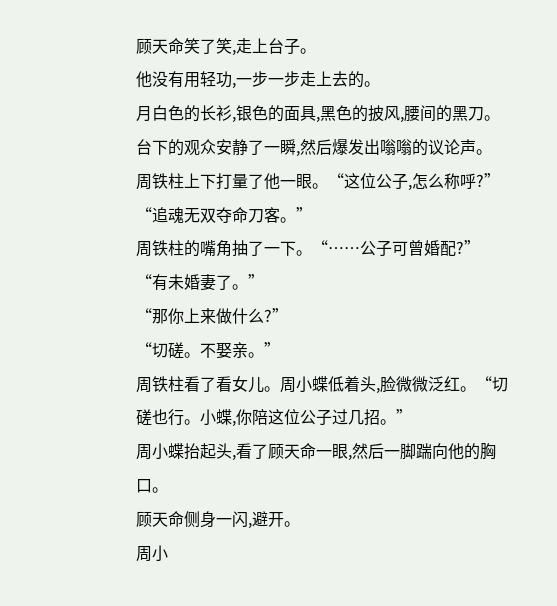顾天命笑了笑,走上台子。
他没有用轻功,一步一步走上去的。
月白色的长衫,银色的面具,黑色的披风,腰间的黑刀。
台下的观众安静了一瞬,然后爆发出嗡嗡的议论声。
周铁柱上下打量了他一眼。“这位公子,怎么称呼?”
“追魂无双夺命刀客。”
周铁柱的嘴角抽了一下。“……公子可曾婚配?”
“有未婚妻了。”
“那你上来做什么?”
“切磋。不娶亲。”
周铁柱看了看女儿。周小蝶低着头,脸微微泛红。“切磋也行。小蝶,你陪这位公子过几招。”
周小蝶抬起头,看了顾天命一眼,然后一脚踹向他的胸口。
顾天命侧身一闪,避开。
周小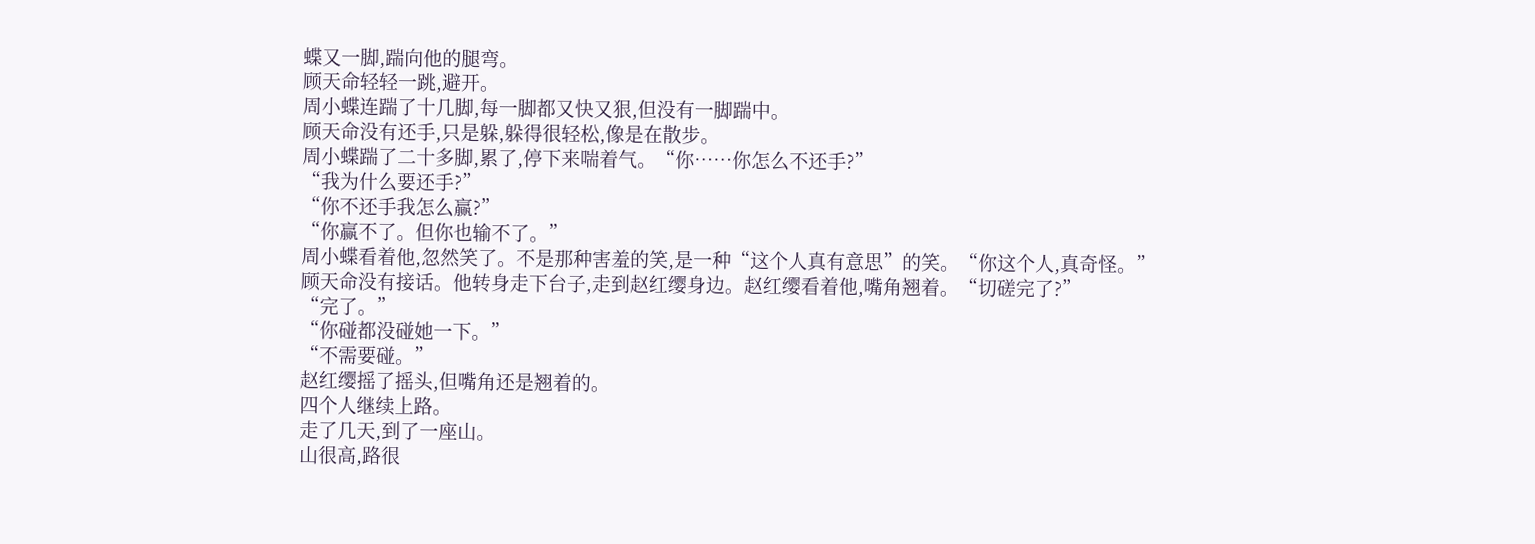蝶又一脚,踹向他的腿弯。
顾天命轻轻一跳,避开。
周小蝶连踹了十几脚,每一脚都又快又狠,但没有一脚踹中。
顾天命没有还手,只是躲,躲得很轻松,像是在散步。
周小蝶踹了二十多脚,累了,停下来喘着气。“你……你怎么不还手?”
“我为什么要还手?”
“你不还手我怎么赢?”
“你赢不了。但你也输不了。”
周小蝶看着他,忽然笑了。不是那种害羞的笑,是一种“这个人真有意思”的笑。“你这个人,真奇怪。”
顾天命没有接话。他转身走下台子,走到赵红缨身边。赵红缨看着他,嘴角翘着。“切磋完了?”
“完了。”
“你碰都没碰她一下。”
“不需要碰。”
赵红缨摇了摇头,但嘴角还是翘着的。
四个人继续上路。
走了几天,到了一座山。
山很高,路很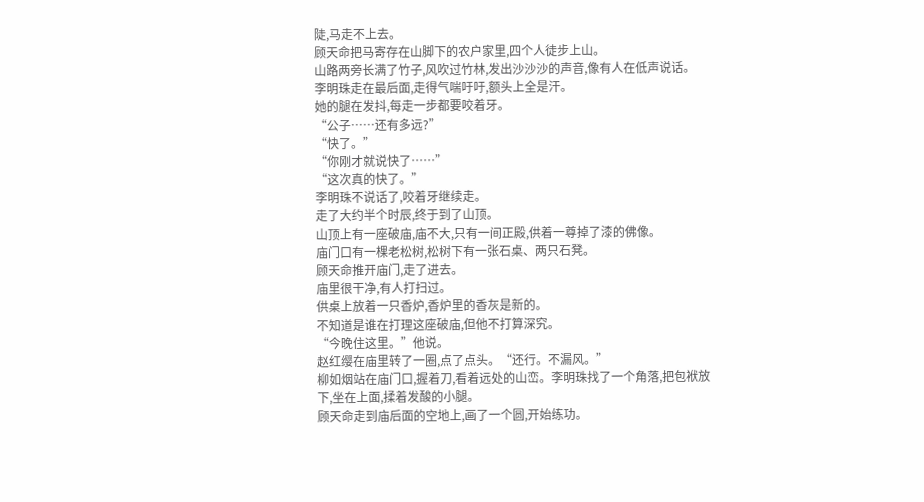陡,马走不上去。
顾天命把马寄存在山脚下的农户家里,四个人徒步上山。
山路两旁长满了竹子,风吹过竹林,发出沙沙沙的声音,像有人在低声说话。
李明珠走在最后面,走得气喘吁吁,额头上全是汗。
她的腿在发抖,每走一步都要咬着牙。
“公子……还有多远?”
“快了。”
“你刚才就说快了……”
“这次真的快了。”
李明珠不说话了,咬着牙继续走。
走了大约半个时辰,终于到了山顶。
山顶上有一座破庙,庙不大,只有一间正殿,供着一尊掉了漆的佛像。
庙门口有一棵老松树,松树下有一张石桌、两只石凳。
顾天命推开庙门,走了进去。
庙里很干净,有人打扫过。
供桌上放着一只香炉,香炉里的香灰是新的。
不知道是谁在打理这座破庙,但他不打算深究。
“今晚住这里。”他说。
赵红缨在庙里转了一圈,点了点头。“还行。不漏风。”
柳如烟站在庙门口,握着刀,看着远处的山峦。李明珠找了一个角落,把包袱放下,坐在上面,揉着发酸的小腿。
顾天命走到庙后面的空地上,画了一个圆,开始练功。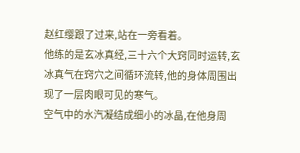赵红缨跟了过来,站在一旁看着。
他练的是玄冰真经,三十六个大窍同时运转,玄冰真气在窍穴之间循环流转,他的身体周围出现了一层肉眼可见的寒气。
空气中的水汽凝结成细小的冰晶,在他身周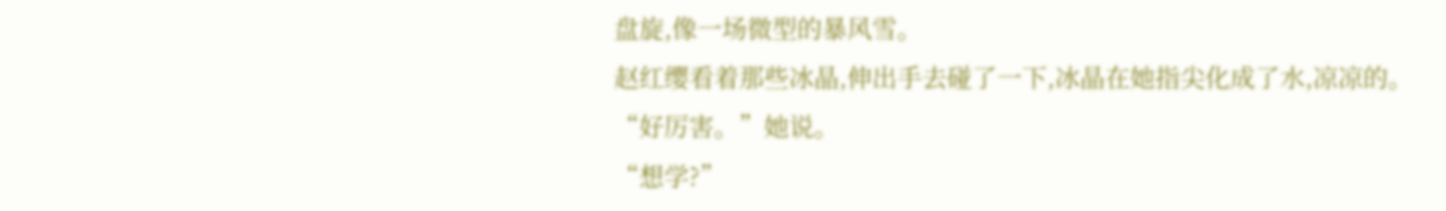盘旋,像一场微型的暴风雪。
赵红缨看着那些冰晶,伸出手去碰了一下,冰晶在她指尖化成了水,凉凉的。
“好厉害。”她说。
“想学?”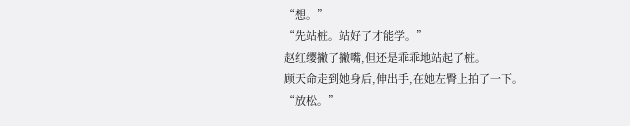“想。”
“先站桩。站好了才能学。”
赵红缨撇了撇嘴,但还是乖乖地站起了桩。
顾天命走到她身后,伸出手,在她左臀上拍了一下。
“放松。”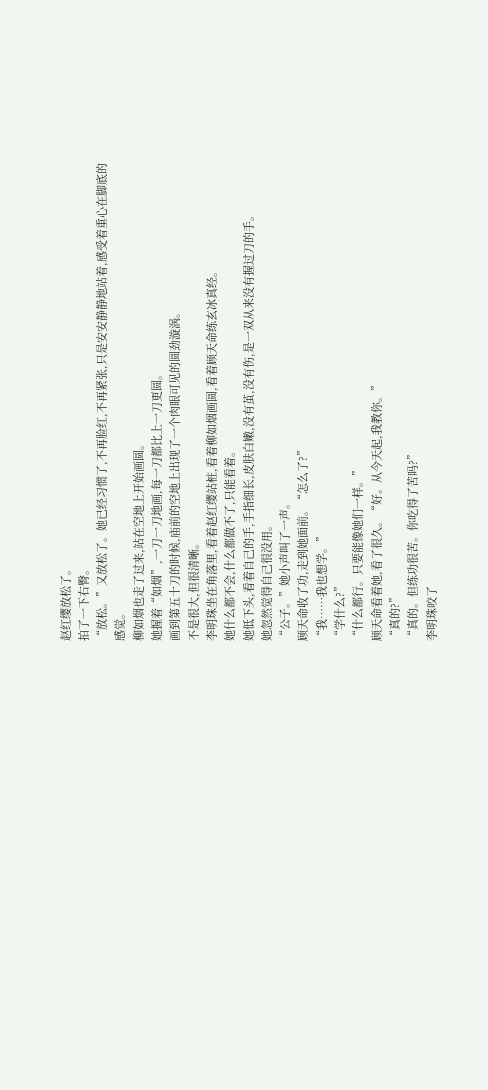赵红缨放松了。
拍了一下右臀。
“放松。”又放松了。她已经习惯了,不再脸红,不再紧张,只是安安静静地站着,感受着重心在脚底的感觉。
柳如烟也走了过来,站在空地上开始画圆。
她握着“如烟”,一刀一刀地画,每一刀都比上一刀更圆。
画到第五十刀的时候,庙前的空地上出现了一个肉眼可见的圆劲漩涡。
不是很大,但很清晰。
李明珠坐在角落里,看着赵红缨站桩,看着柳如烟画圆,看着顾天命练玄冰真经。
她什么都不会,什么都做不了,只能看着。
她低下头,看着自己的手,手指细长,皮肤白嫩,没有茧,没有伤,是一双从来没有握过刀的手。
她忽然觉得自己很没用。
“公子。”她小声叫了一声。
顾天命收了功,走到她面前。“怎么了?”
“我……我也想学。”
“学什么?”
“什么都行。只要能像她们一样。”
顾天命看着她,看了很久。“好。从今天起,我教你。”
“真的?”
“真的。但练功很苦。你吃得了苦吗?”
李明珠咬了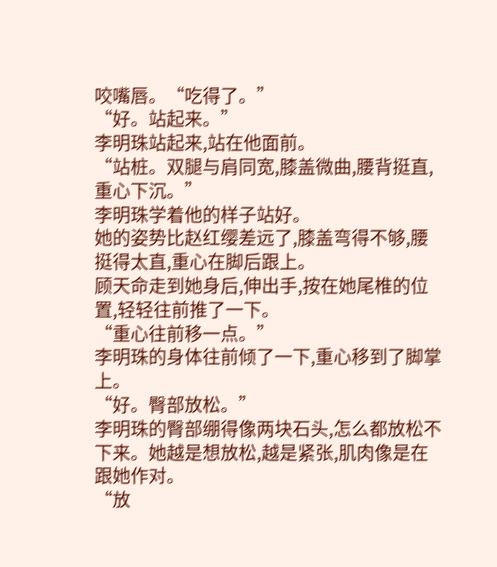咬嘴唇。“吃得了。”
“好。站起来。”
李明珠站起来,站在他面前。
“站桩。双腿与肩同宽,膝盖微曲,腰背挺直,重心下沉。”
李明珠学着他的样子站好。
她的姿势比赵红缨差远了,膝盖弯得不够,腰挺得太直,重心在脚后跟上。
顾天命走到她身后,伸出手,按在她尾椎的位置,轻轻往前推了一下。
“重心往前移一点。”
李明珠的身体往前倾了一下,重心移到了脚掌上。
“好。臀部放松。”
李明珠的臀部绷得像两块石头,怎么都放松不下来。她越是想放松,越是紧张,肌肉像是在跟她作对。
“放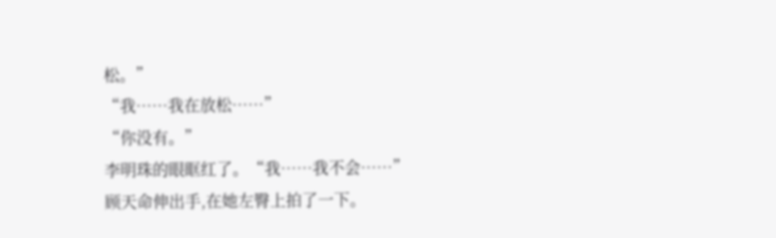松。”
“我……我在放松……”
“你没有。”
李明珠的眼眶红了。“我……我不会……”
顾天命伸出手,在她左臀上拍了一下。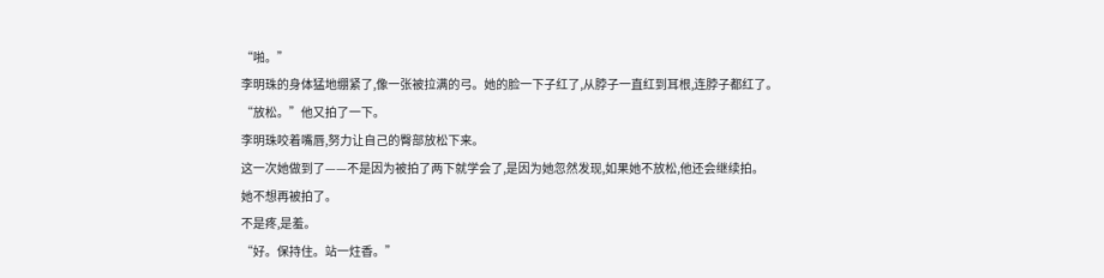“啪。”
李明珠的身体猛地绷紧了,像一张被拉满的弓。她的脸一下子红了,从脖子一直红到耳根,连脖子都红了。
“放松。”他又拍了一下。
李明珠咬着嘴唇,努力让自己的臀部放松下来。
这一次她做到了——不是因为被拍了两下就学会了,是因为她忽然发现,如果她不放松,他还会继续拍。
她不想再被拍了。
不是疼,是羞。
“好。保持住。站一炷香。”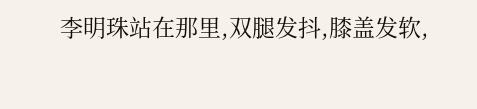李明珠站在那里,双腿发抖,膝盖发软,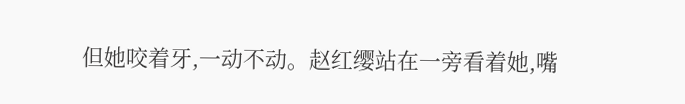但她咬着牙,一动不动。赵红缨站在一旁看着她,嘴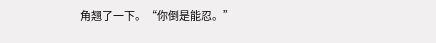角翘了一下。“你倒是能忍。”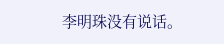李明珠没有说话。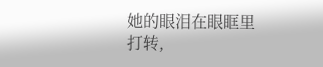她的眼泪在眼眶里打转,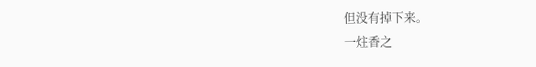但没有掉下来。
一炷香之